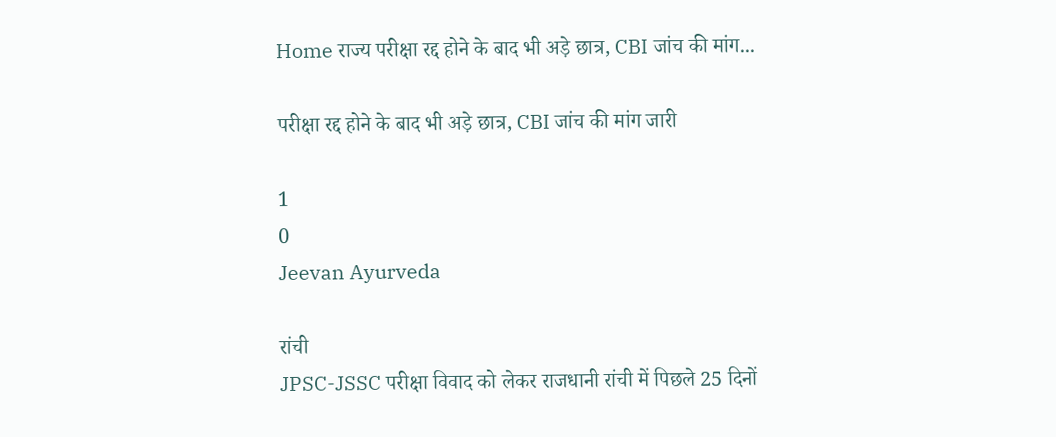Home राज्य परीक्षा रद्द होने के बाद भी अड़े छात्र, CBI जांच की मांग...

परीक्षा रद्द होने के बाद भी अड़े छात्र, CBI जांच की मांग जारी

1
0
Jeevan Ayurveda

रांची
JPSC-JSSC परीक्षा विवाद को लेकर राजधानी रांची में पिछले 25 दिनों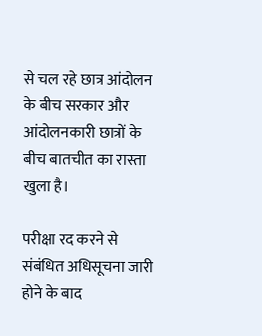से चल रहे छात्र आंदोलन के बीच सरकार और आंदोलनकारी छात्रों के बीच बातचीत का रास्ता खुला है।

परीक्षा रद करने से संबंधित अधिसूचना जारी होने के बाद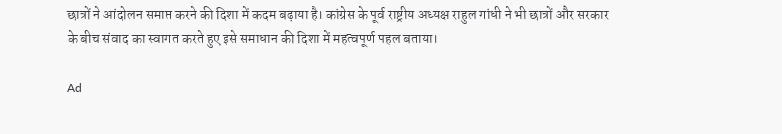छात्रों ने आंदोलन समाप्त करने की दिशा में कदम बढ़ाया है। कांग्रेस के पूर्व राष्ट्रीय अध्यक्ष राहुल गांधी ने भी छात्रों और सरकार के बीच संवाद का स्वागत करते हुए इसे समाधान की दिशा में महत्वपूर्ण पहल बताया।

Ad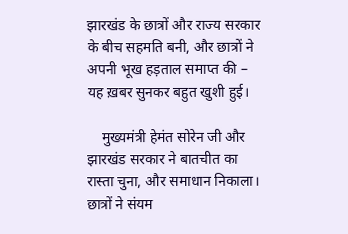झारखंड के छात्रों और राज्य सरकार के बीच सहमति बनी, और छात्रों ने अपनी भूख हड़ताल समाप्त की – यह ख़बर सुनकर बहुत खुशी हुई।

    मुख्यमंत्री हेमंत सोरेन जी और झारखंड सरकार ने बातचीत का रास्ता चुना, और समाधान निकाला। छात्रों ने संयम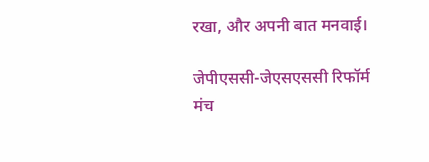रखा, और अपनी बात मनवाई।

जेपीएससी-जेएसएससी रिफॉर्म मंच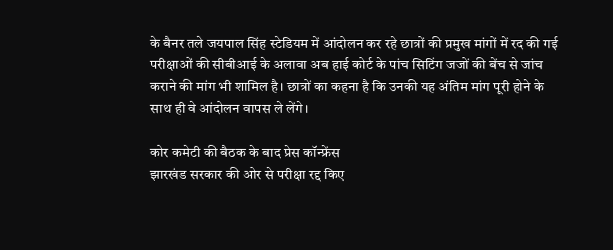के बैनर तले जयपाल सिंह स्टेडियम में आंदोलन कर रहे छात्रों की प्रमुख मांगों में रद की गई परीक्षाओं की सीबीआई के अलावा अब हाई कोर्ट के पांच सिटिंग जजों की बेंच से जांच कराने की मांग भी शामिल है। छात्रों का कहना है कि उनकी यह अंतिम मांग पूरी होने के साथ ही वे आंदोलन वापस ले लेंगे।

कोर कमेटी की बैठक के बाद प्रेस कॉन्फ्रेंस
झारखंड सरकार की ओर से परीक्षा रद्द किए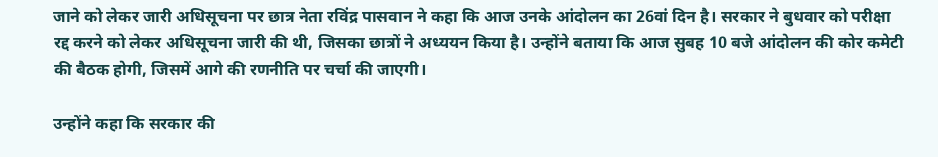जाने को लेकर जारी अधिसूचना पर छात्र नेता रविंद्र पासवान ने कहा कि आज उनके आंदोलन का 26वां दिन है। सरकार ने बुधवार को परीक्षा रद्द करने को लेकर अधिसूचना जारी की थी, जिसका छात्रों ने अध्ययन किया है। उन्होंने बताया कि आज सुबह 10 बजे आंदोलन की कोर कमेटी की बैठक होगी, जिसमें आगे की रणनीति पर चर्चा की जाएगी।

उन्होंने कहा कि सरकार की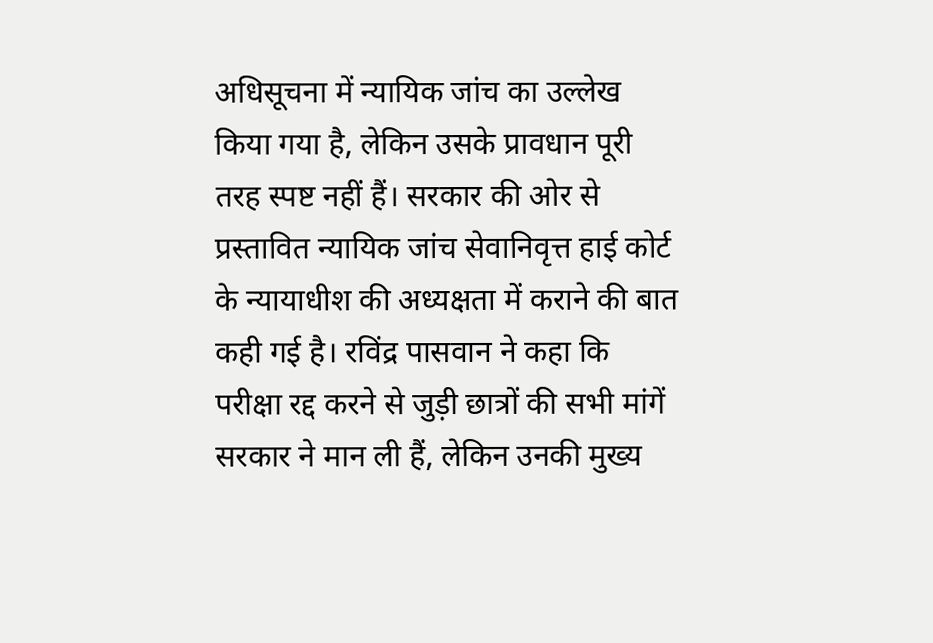अधिसूचना में न्यायिक जांच का उल्लेख किया गया है, लेकिन उसके प्रावधान पूरी तरह स्पष्ट नहीं हैं। सरकार की ओर से प्रस्तावित न्यायिक जांच सेवानिवृत्त हाई कोर्ट के न्यायाधीश की अध्यक्षता में कराने की बात कही गई है। रविंद्र पासवान ने कहा कि परीक्षा रद्द करने से जुड़ी छात्रों की सभी मांगें सरकार ने मान ली हैं, लेकिन उनकी मुख्य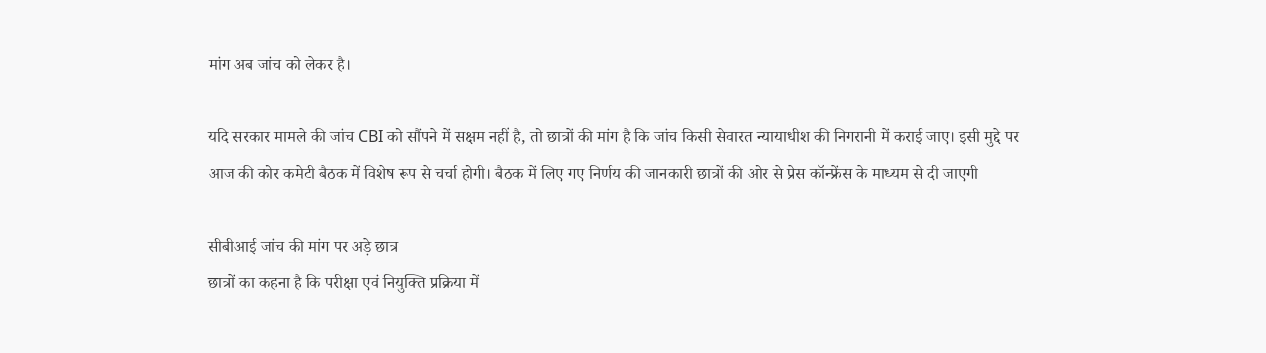मांग अब जांच को लेकर है।

यदि सरकार मामले की जांच CBI को सौंपने में सक्षम नहीं है, तो छात्रों की मांग है कि जांच किसी सेवारत न्यायाधीश की निगरानी में कराई जाए। इसी मुद्दे पर आज की कोर कमेटी बैठक में विशेष रूप से चर्चा होगी। बैठक में लिए गए निर्णय की जानकारी छात्रों की ओर से प्रेस कॉन्फ्रेंस के माध्यम से दी जाएगी

सीबीआई जांच की मांग पर अड़े छात्र
छात्रों का कहना है कि परीक्षा एवं नियुक्ति प्रक्रिया में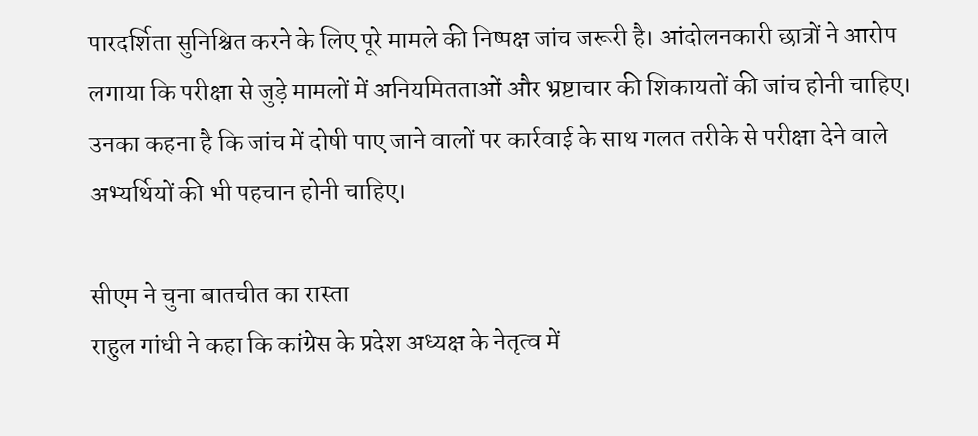पारदर्शिता सुनिश्चित करने के लिए पूरे मामले की निष्पक्ष जांच जरूरी है। आंदोलनकारी छात्रों ने आरोप लगाया कि परीक्षा से जुड़े मामलों में अनियमितताओं और भ्रष्टाचार की शिकायतों की जांच होनी चाहिए। उनका कहना है कि जांच में दोषी पाए जाने वालों पर कार्रवाई के साथ गलत तरीके से परीक्षा देने वाले अभ्यर्थियों की भी पहचान होनी चाहिए।

सीएम ने चुना बातचीत का रास्ता
राहुल गांधी ने कहा कि कांग्रेस के प्रदेश अध्यक्ष के नेतृत्व में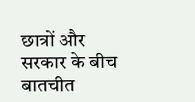छात्रों और सरकार के बीच बातचीत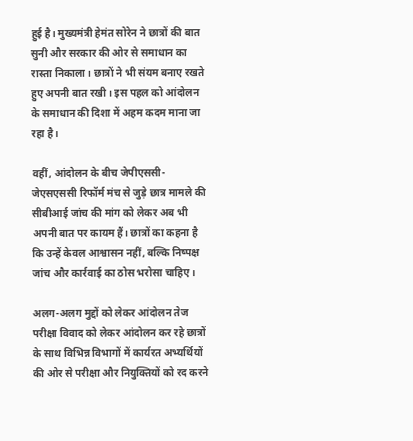हुई है। मुख्यमंत्री हेमंत सोरेन ने छात्रों की बात सुनी और सरकार की ओर से समाधान का रास्ता निकाला। छात्रों ने भी संयम बनाए रखते हुए अपनी बात रखी। इस पहल को आंदोलन के समाधान की दिशा में अहम कदम माना जा रहा है।

वहीं, आंदोलन के बीच जेपीएससी-जेएसएससी रिफॉर्म मंच से जुड़े छात्र मामले की सीबीआई जांच की मांग को लेकर अब भी अपनी बात पर कायम हैं। छात्रों का कहना है कि उन्हें केवल आश्वासन नहीं, बल्कि निष्पक्ष जांच और कार्रवाई का ठोस भरोसा चाहिए।

अलग-अलग मुद्दों को लेकर आंदोलन तेज
परीक्षा विवाद को लेकर आंदोलन कर रहे छात्रों के साथ विभिन्न विभागों में कार्यरत अभ्यर्थियों की ओर से परीक्षा और नियुक्तियों को रद करने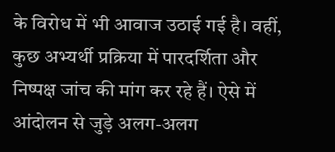के विरोध में भी आवाज उठाई गई है। वहीं, कुछ अभ्यर्थी प्रक्रिया में पारदर्शिता और निष्पक्ष जांच की मांग कर रहे हैं। ऐसे में आंदोलन से जुड़े अलग-अलग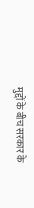मुद्दों के बीच सरकार के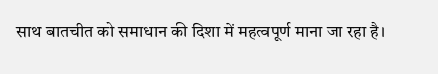साथ बातचीत को समाधान की दिशा में महत्वपूर्ण माना जा रहा है।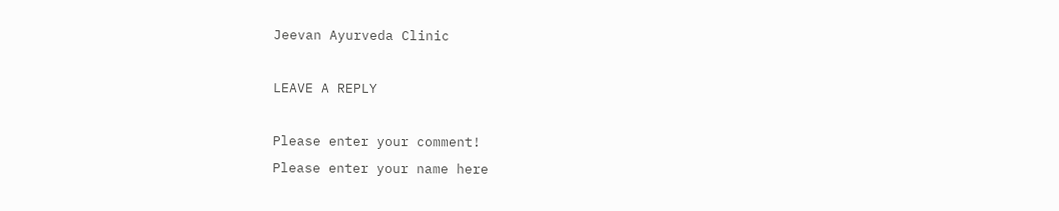Jeevan Ayurveda Clinic

LEAVE A REPLY

Please enter your comment!
Please enter your name here